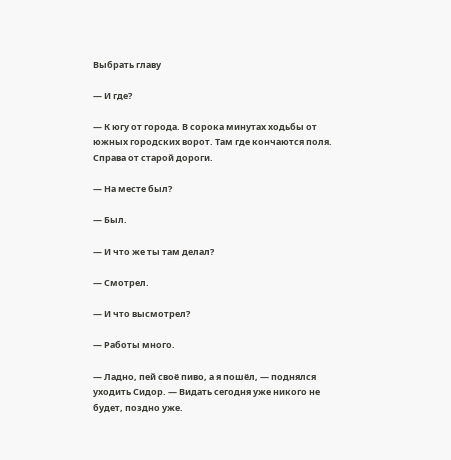Выбрать главу

— И где?

— К югу от города. В сорока минутах ходьбы от южных городских ворот. Там где кончаются поля. Справа от старой дороги.

— На месте был?

— Был.

— И что же ты там делал?

— Смотрел.

— И что высмотрел?

— Работы много.

— Ладно, пей своё пиво, а я пошёл, — поднялся уходить Сидор. — Видать сегодня уже никого не будет, поздно уже.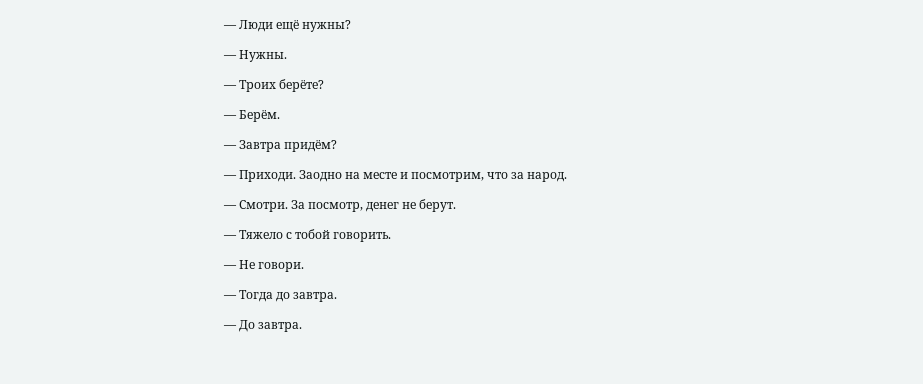— Люди ещё нужны?

— Нужны.

— Троих берёте?

— Берём.

— Завтра придём?

— Приходи. Заодно на месте и посмотрим, что за народ.

— Смотри. За посмотр, денег не берут.

— Тяжело с тобой говорить.

— Не говори.

— Тогда до завтра.

— До завтра.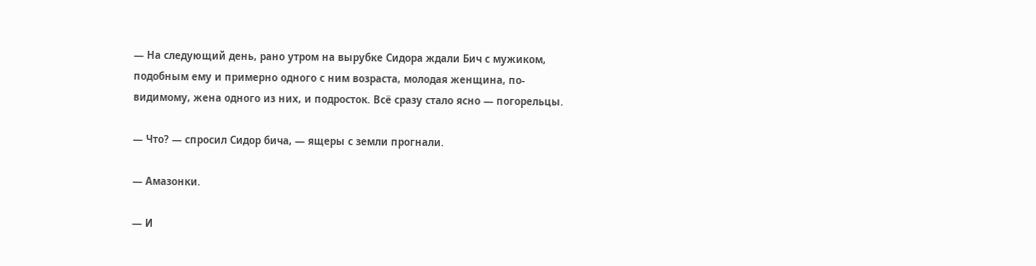— На следующий день, рано утром на вырубке Сидора ждали Бич с мужиком, подобным ему и примерно одного с ним возраста, молодая женщина, по-видимому, жена одного из них, и подросток. Всё сразу стало ясно — погорельцы.

— Что? — спросил Сидор бича, — ящеры с земли прогнали.

— Амазонки.

— И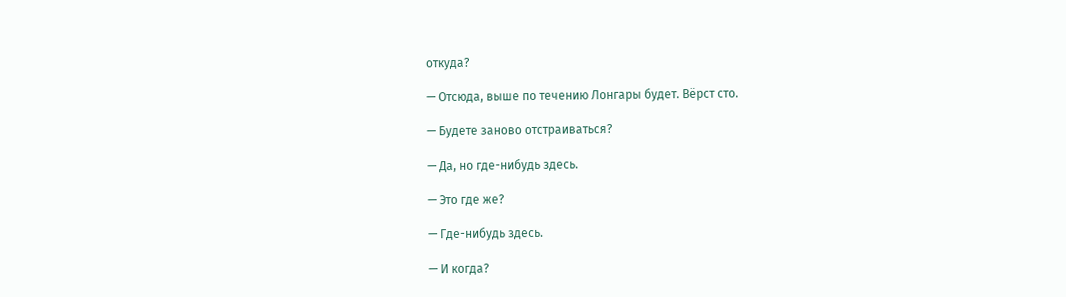откуда?

— Отсюда, выше по течению Лонгары будет. Вёрст сто.

— Будете заново отстраиваться?

— Да, но где-нибудь здесь.

— Это где же?

— Где-нибудь здесь.

— И когда?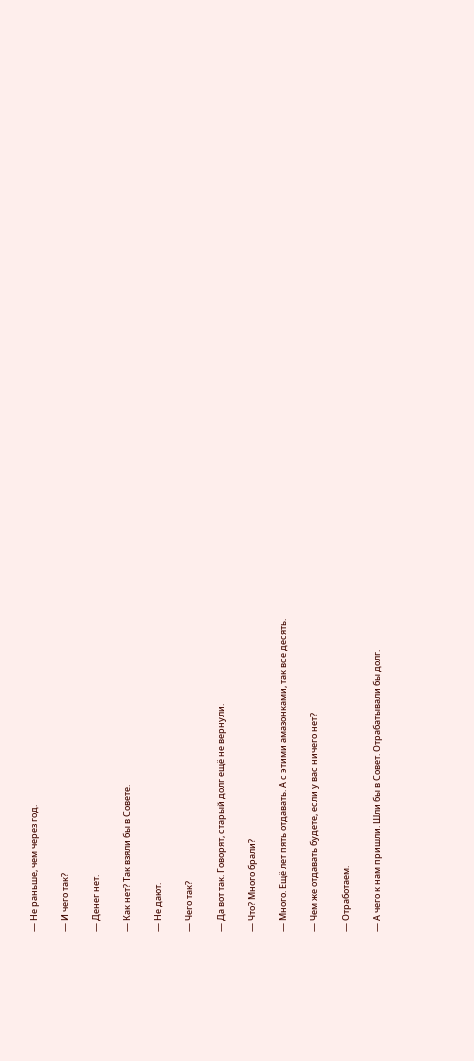— Не раньше, чем через год.

— И чего так?

— Денег нет.

— Как нет? Так взяли бы в Совете.

— Не дают.

— Чего так?

— Да вот так. Говорят, старый долг ещё не вернули.

— Что? Много брали?

— Много. Ещё лет пять отдавать. А с этими амазонками, так все десять.

— Чем же отдавать будете, если у вас ничего нет?

— Отработаем.

— А чего к нам пришли. Шли бы в Совет. Отрабатывали бы долг.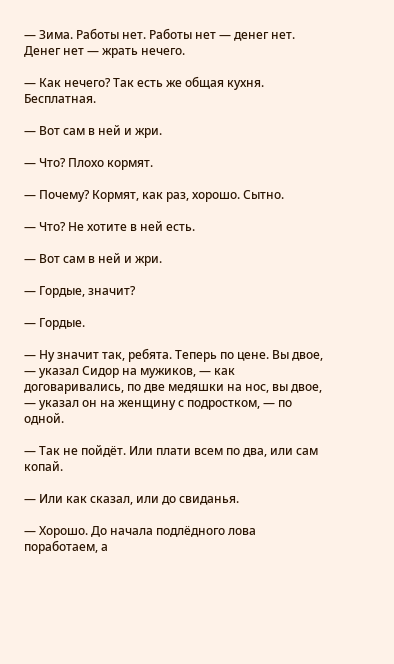— Зима. Работы нет. Работы нет — денег нет. Денег нет — жрать нечего.

— Как нечего? Так есть же общая кухня. Бесплатная.

— Вот сам в ней и жри.

— Что? Плохо кормят.

— Почему? Кормят, как раз, хорошо. Сытно.

— Что? Не хотите в ней есть.

— Вот сам в ней и жри.

— Гордые, значит?

— Гордые.

— Ну значит так, ребята. Теперь по цене. Вы двое, — указал Сидор на мужиков, — как договаривались, по две медяшки на нос, вы двое, — указал он на женщину с подростком, — по одной.

— Так не пойдёт. Или плати всем по два, или сам копай.

— Или как сказал, или до свиданья.

— Хорошо. До начала подлёдного лова поработаем, а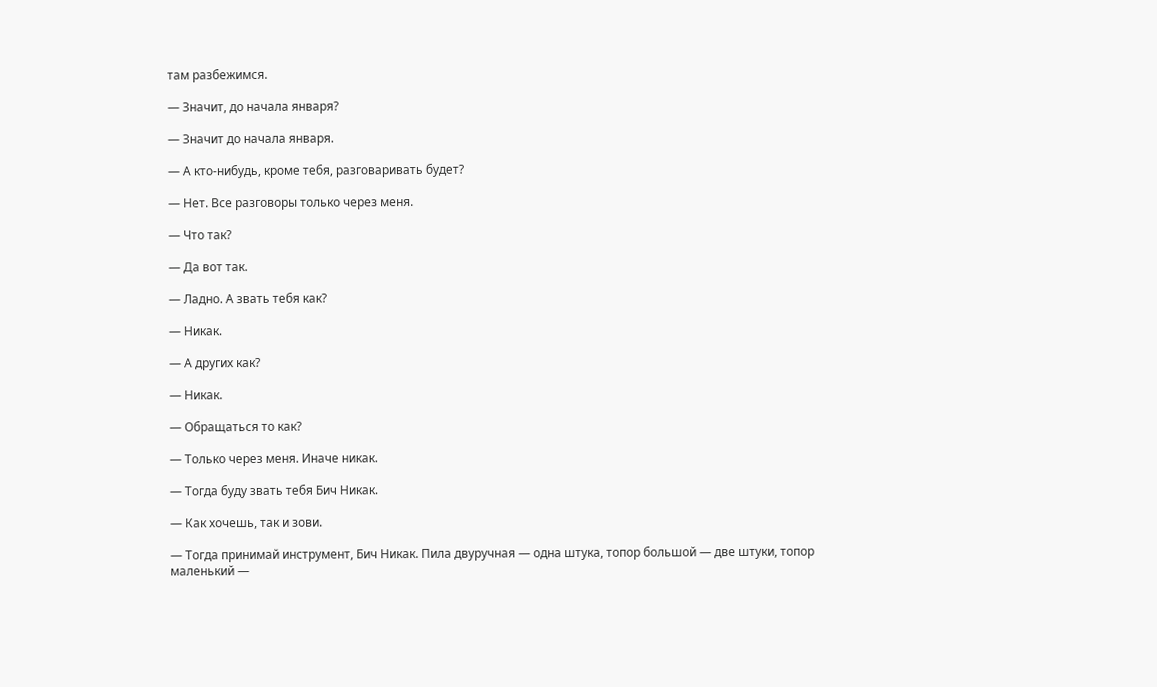там разбежимся.

— Значит, до начала января?

— Значит до начала января.

— А кто-нибудь, кроме тебя, разговаривать будет?

— Нет. Все разговоры только через меня.

— Что так?

— Да вот так.

— Ладно. А звать тебя как?

— Никак.

— А других как?

— Никак.

— Обращаться то как?

— Только через меня. Иначе никак.

— Тогда буду звать тебя Бич Никак.

— Как хочешь, так и зови.

— Тогда принимай инструмент, Бич Никак. Пила двуручная — одна штука, топор большой — две штуки, топор маленький —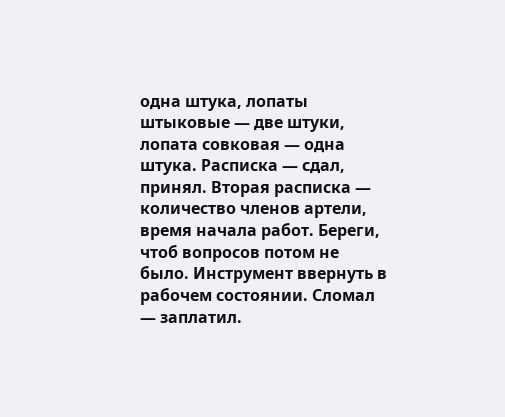одна штука, лопаты штыковые — две штуки, лопата совковая — одна штука. Расписка — сдал, принял. Вторая расписка — количество членов артели, время начала работ. Береги, чтоб вопросов потом не было. Инструмент ввернуть в рабочем состоянии. Сломал — заплатил.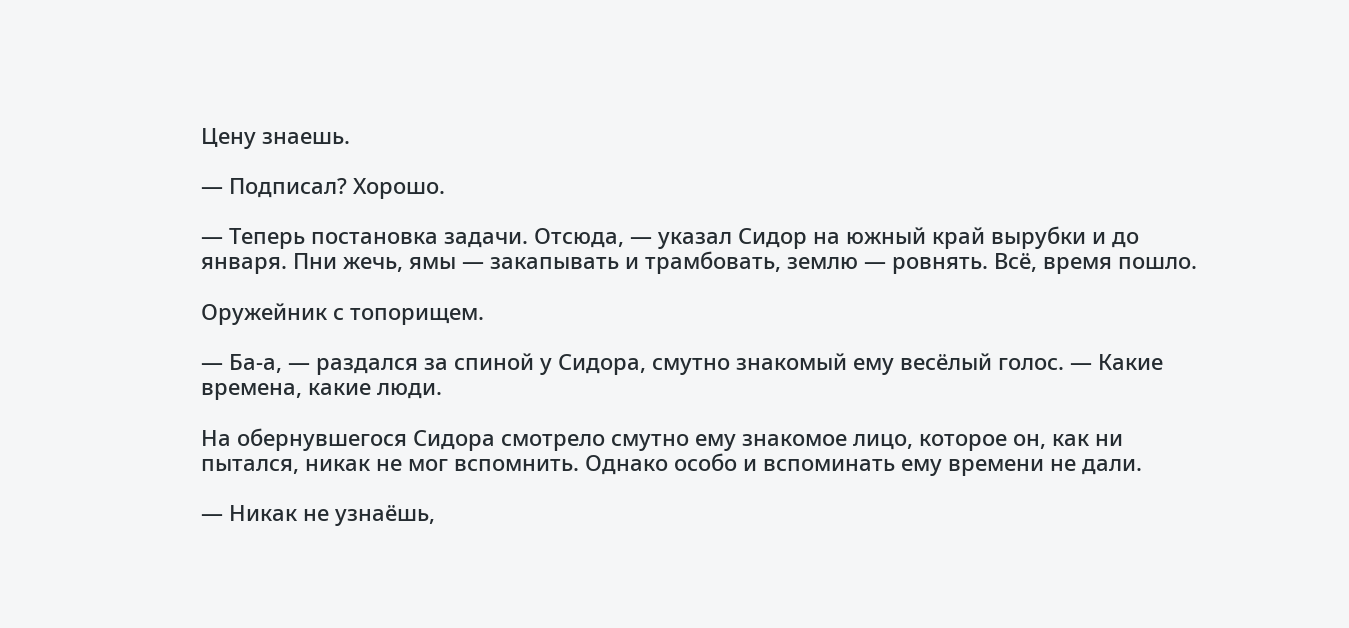Цену знаешь.

— Подписал? Хорошо.

— Теперь постановка задачи. Отсюда, — указал Сидор на южный край вырубки и до января. Пни жечь, ямы — закапывать и трамбовать, землю — ровнять. Всё, время пошло.

Оружейник с топорищем.

— Ба-а, — раздался за спиной у Сидора, смутно знакомый ему весёлый голос. — Какие времена, какие люди.

На обернувшегося Сидора смотрело смутно ему знакомое лицо, которое он, как ни пытался, никак не мог вспомнить. Однако особо и вспоминать ему времени не дали.

— Никак не узнаёшь,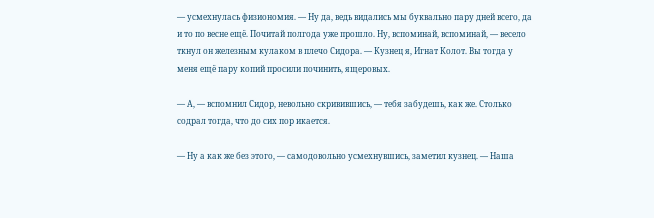— усмехнулась физиономия. — Ну да, ведь видались мы буквально пару дней всего, да и то по весне ещё. Почитай полгода уже прошло. Ну, вспоминай, вспоминай, — весело ткнул он железным кулаком в плечо Сидора. — Кузнец я, Игнат Колот. Вы тогда у меня ещё пару копий просили починить, ящеровых.

— А, — вспомнил Сидор, невольно скривившись, — тебя забудешь, как же. Столько содрал тогда, что до сих пор икается.

— Ну а как же без этого, — самодовольно усмехнувшись, заметил кузнец. — Наша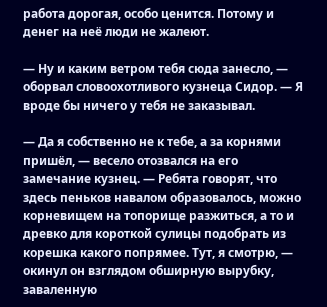работа дорогая, особо ценится. Потому и денег на неё люди не жалеют.

— Ну и каким ветром тебя сюда занесло, — оборвал словоохотливого кузнеца Сидор. — Я вроде бы ничего у тебя не заказывал.

— Да я собственно не к тебе, а за корнями пришёл, — весело отозвался на его замечание кузнец. — Ребята говорят, что здесь пеньков навалом образовалось, можно корневищем на топорище разжиться, а то и древко для короткой сулицы подобрать из корешка какого попрямее. Тут, я смотрю, — окинул он взглядом обширную вырубку, заваленную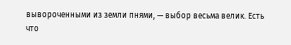вывороченными из земли пнями, — выбор весьма велик. Есть что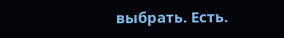выбрать. Есть.